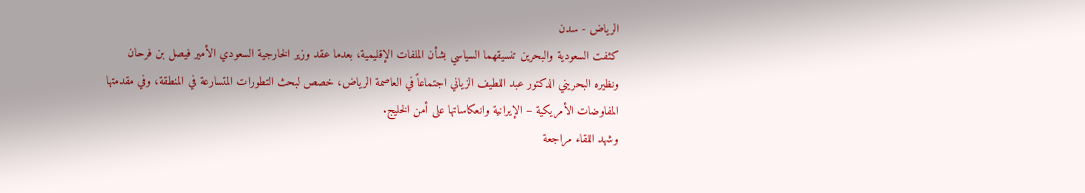الرياض - سدن
كثفت السعودية والبحرين تنسيقهما السياسي بشأن الملفات الإقليمية، بعدما عقد وزير الخارجية السعودي الأمير فيصل بن فرحان ونظيره البحريني الدكتور عبد اللطيف الزياني اجتماعاً في العاصمة الرياض، خصص لبحث التطورات المتسارعة في المنطقة، وفي مقدمتها المفاوضات الأمريكية – الإيرانية وانعكاساتها على أمن الخليج.
وشهد اللقاء مراجعة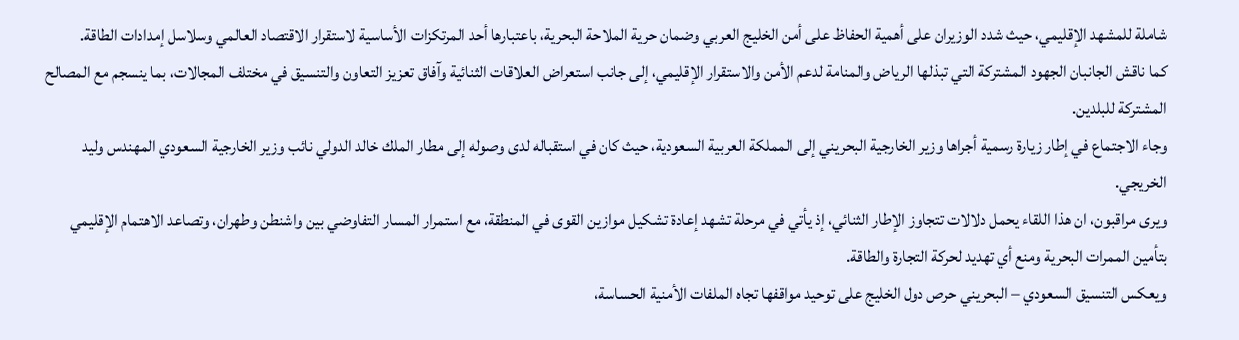شاملة للمشهد الإقليمي، حيث شدد الوزيران على أهمية الحفاظ على أمن الخليج العربي وضمان حرية الملاحة البحرية، باعتبارها أحد المرتكزات الأساسية لاستقرار الاقتصاد العالمي وسلاسل إمدادات الطاقة.
كما ناقش الجانبان الجهود المشتركة التي تبذلها الرياض والمنامة لدعم الأمن والاستقرار الإقليمي، إلى جانب استعراض العلاقات الثنائية وآفاق تعزيز التعاون والتنسيق في مختلف المجالات، بما ينسجم مع المصالح المشتركة للبلدين.
وجاء الاجتماع في إطار زيارة رسمية أجراها وزير الخارجية البحريني إلى المملكة العربية السعودية، حيث كان في استقباله لدى وصوله إلى مطار الملك خالد الدولي نائب وزير الخارجية السعودي المهندس وليد الخريجي.
ويرى مراقبون، ان هذا اللقاء يحمل دلالات تتجاوز الإطار الثنائي، إذ يأتي في مرحلة تشهد إعادة تشكيل موازين القوى في المنطقة، مع استمرار المسار التفاوضي بين واشنطن وطهران، وتصاعد الاهتمام الإقليمي بتأمين الممرات البحرية ومنع أي تهديد لحركة التجارة والطاقة.
ويعكس التنسيق السعودي – البحريني حرص دول الخليج على توحيد مواقفها تجاه الملفات الأمنية الحساسة،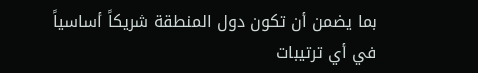بما يضمن أن تكون دول المنطقة شريكاً أساسياً في أي ترتيبات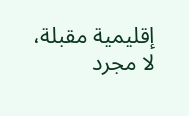إقليمية مقبلة، لا مجرد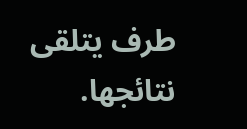طرف يتلقى نتائجها.